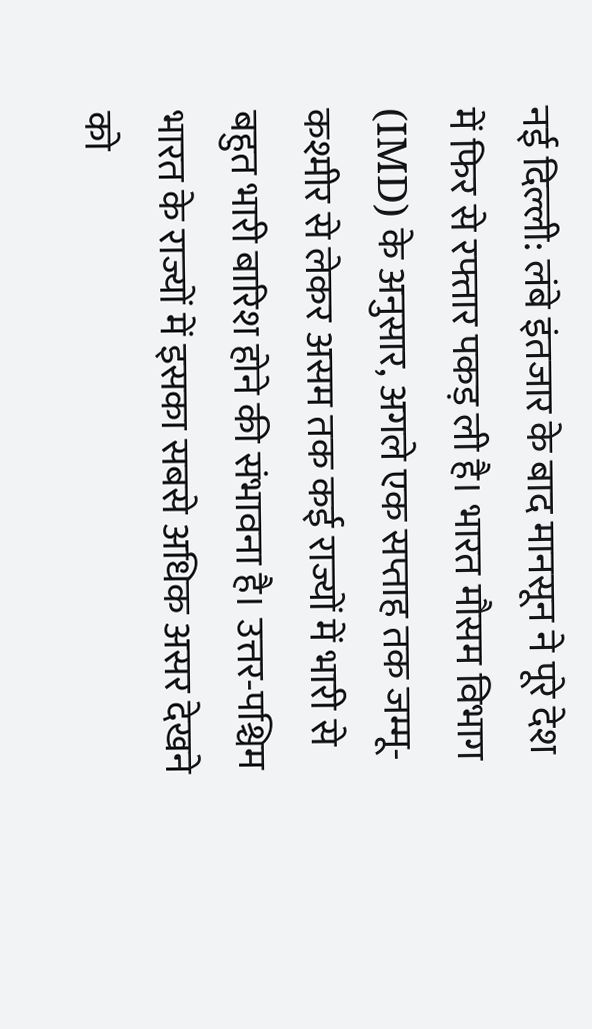नई दिल्ली: लंबे इंतजार के बाद मानसून ने पूरे देश में फिर से रफ्तार पकड़ ली है। भारत मौसम विभाग (IMD) के अनुसार, अगले एक सप्ताह तक जम्मू-कश्मीर से लेकर असम तक कई राज्यों में भारी से बहुत भारी बारिश होने की संभावना है। उत्तर-पश्चिम भारत के राज्यों में इसका सबसे अधिक असर देखने को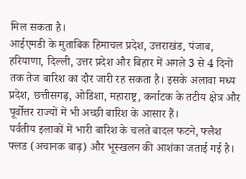मिल सकता है।
आईएमडी के मुताबिक हिमाचल प्रदेश, उत्तराखंड, पंजाब, हरियाणा, दिल्ली, उत्तर प्रदेश और बिहार में अगले 3 से 4 दिनों तक तेज बारिश का दौर जारी रह सकता है। इसके अलावा मध्य प्रदेश, छत्तीसगढ़, ओडिशा, महाराष्ट्र, कर्नाटक के तटीय क्षेत्र और पूर्वोत्तर राज्यों में भी अच्छी बारिश के आसार हैं।
पर्वतीय इलाकों में भारी बारिश के चलते बादल फटने, फ्लैश फ्लड (अचानक बाढ़) और भूस्खलन की आशंका जताई गई है।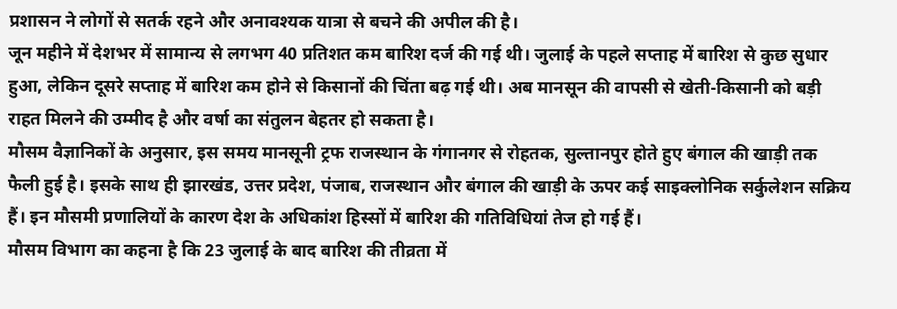प्रशासन ने लोगों से सतर्क रहने और अनावश्यक यात्रा से बचने की अपील की है।
जून महीने में देशभर में सामान्य से लगभग 40 प्रतिशत कम बारिश दर्ज की गई थी। जुलाई के पहले सप्ताह में बारिश से कुछ सुधार हुआ, लेकिन दूसरे सप्ताह में बारिश कम होने से किसानों की चिंता बढ़ गई थी। अब मानसून की वापसी से खेती-किसानी को बड़ी राहत मिलने की उम्मीद है और वर्षा का संतुलन बेहतर हो सकता है।
मौसम वैज्ञानिकों के अनुसार, इस समय मानसूनी ट्रफ राजस्थान के गंगानगर से रोहतक, सुल्तानपुर होते हुए बंगाल की खाड़ी तक फैली हुई है। इसके साथ ही झारखंड, उत्तर प्रदेश, पंजाब, राजस्थान और बंगाल की खाड़ी के ऊपर कई साइक्लोनिक सर्कुलेशन सक्रिय हैं। इन मौसमी प्रणालियों के कारण देश के अधिकांश हिस्सों में बारिश की गतिविधियां तेज हो गई हैं।
मौसम विभाग का कहना है कि 23 जुलाई के बाद बारिश की तीव्रता में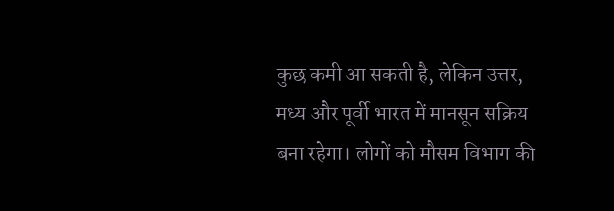कुछ कमी आ सकती है, लेकिन उत्तर, मध्य और पूर्वी भारत में मानसून सक्रिय बना रहेगा। लोगों को मौसम विभाग की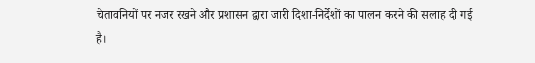चेतावनियों पर नजर रखने और प्रशासन द्वारा जारी दिशा-निर्देशों का पालन करने की सलाह दी गई है।